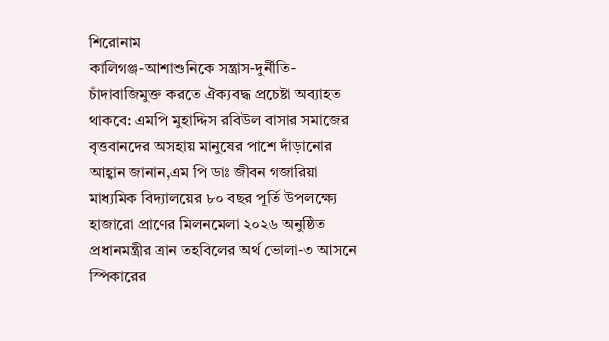শিরোনাম
কালিগঞ্জ-আশাশুনিকে সন্ত্রাস-দুর্নীতি-চাঁদাবাজিমুক্ত করতে ঐক্যবদ্ধ প্রচেষ্টা অব্যাহত থাকবে: এমপি মুহাদ্দিস রবিউল বাসার সমাজের বৃত্তবানদের অসহায় মানুষের পাশে দাঁড়ানোর আহ্বান জানান,এম পি ডাঃ জীবন গজারিয়া মাধ্যমিক বিদ্যালয়ের ৮০ বছর পূর্তি উপলক্ষ্যে হাজারো প্রাণের মিলনমেলা ২০২৬ অনুষ্ঠিত প্রধানমন্ত্রীর ত্রান তহবিলের অর্থ ভোলা-৩ আসনে স্পিকারের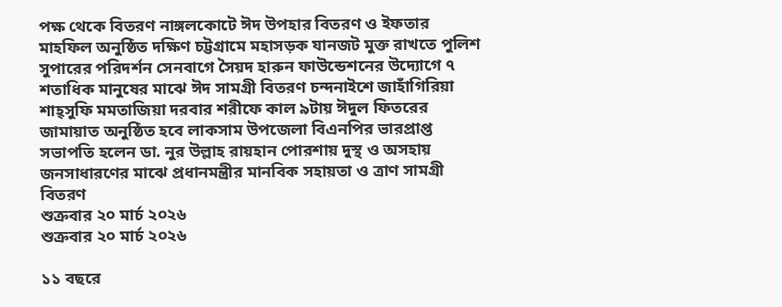পক্ষ থেকে বিতরণ নাঙ্গলকোটে ঈদ উপহার বিতরণ ও ইফতার মাহফিল অনুষ্ঠিত দক্ষিণ চট্টগ্রামে মহাসড়ক যানজট মুক্ত রাখতে পুলিশ সুপারের পরিদর্শন সেনবাগে সৈয়দ হারুন ফাউন্ডেশনের উদ্যোগে ৭ শতাধিক মানুষের মাঝে ঈদ সামগ্রী বিতরণ চন্দনাইশে জাহাঁগিরিয়া শাহ্সুফি মমতাজিয়া দরবার শরীফে কাল ৯টায় ঈদুল ফিতরের জামায়াত অনুষ্ঠিত হবে লাকসাম উপজেলা বিএনপির ভারপ্রাপ্ত সভাপতি হলেন ডা. নুর উল্লাহ রায়হান পোরশায় দুস্থ ও অসহায় জনসাধারণের মাঝে প্রধানমন্ত্রীর মানবিক সহায়তা ও ত্রাণ সামগ্রী বিতরণ
শুক্রবার ২০ মার্চ ২০২৬
শুক্রবার ২০ মার্চ ২০২৬

১১ বছরে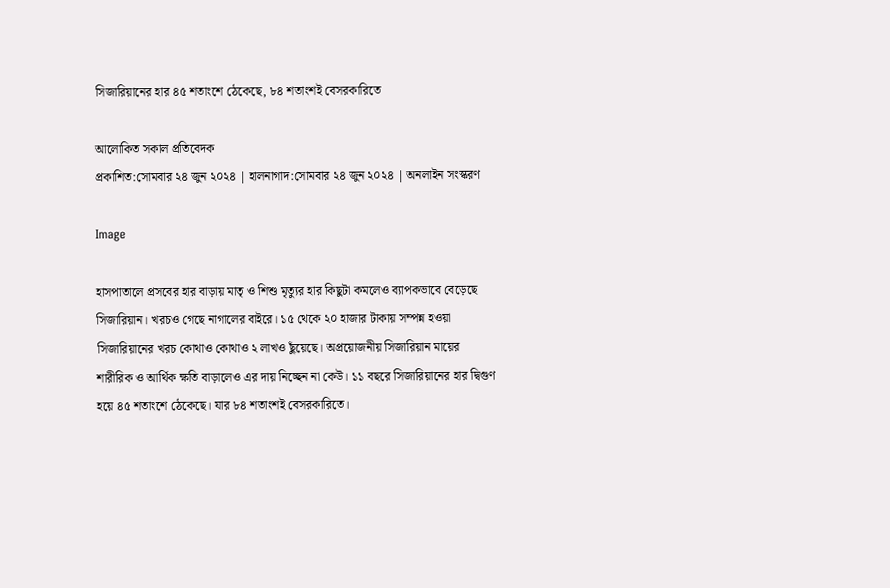সিজারিয়ানের হার ৪৫ শতাংশে ঠেকেছে, ৮৪ শতাংশই বেসরকারিতে

আলোকিত সকাল প্রতিবেদক
প্রকাশিত:সোমবার ২৪ জুন ২০২৪ | হালনাগাদ:সোমবার ২৪ জুন ২০২৪ | অনলাইন সংস্করণ

Image

হাসপাতালে প্রসবের হার বাড়ায় মাতৃ ও শিশু মৃত্যুর হার কিছুটা কমলেও ব্যাপকভাবে বেড়েছে সিজারিয়ান। খরচও গেছে নাগালের বাইরে। ১৫ থেকে ২০ হাজার টাকায় সম্পন্ন হওয়া সিজারিয়ানের খরচ কোথাও কোথাও ২ লাখও ছুঁয়েছে। অপ্রয়োজনীয় সিজারিয়ান মায়ের শারীরিক ও আর্থিক ক্ষতি বাড়ালেও এর দায় নিচ্ছেন না কেউ। ১১ বছরে সিজারিয়ানের হার দ্বিগুণ হয়ে ৪৫ শতাংশে ঠেকেছে। যার ৮৪ শতাংশই বেসরকারিতে।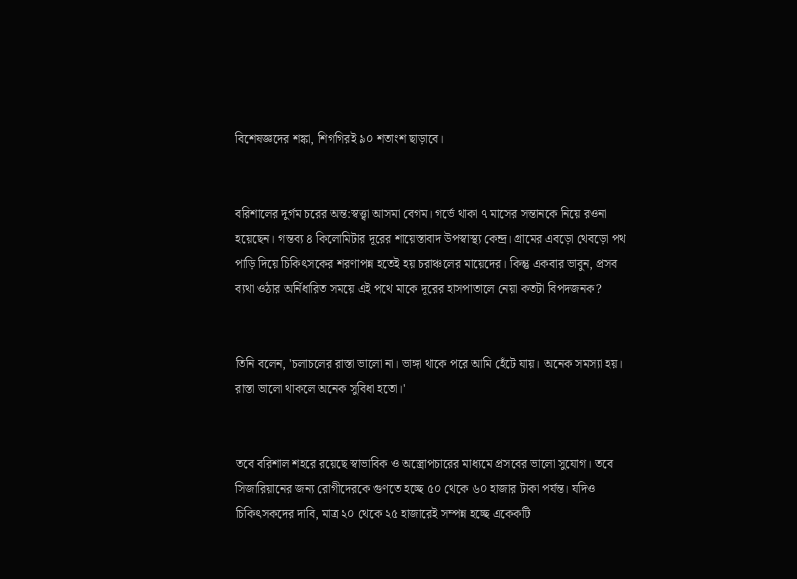বিশেষজ্ঞদের শঙ্কা, শিগগিরই ৯০ শতাংশ ছাড়াবে।


বরিশালের দুর্গম চরের অন্ত:স্বত্ত্বা আসমা বেগম। গর্ভে থাকা ৭ মাসের সন্তানকে নিয়ে রওনা হয়েছেন। গন্তব্য ৪ কিলোমিটার দূরের শায়েস্তাবাদ উপস্বাস্থ্য কেন্দ্র। গ্রামের এবড়ো থেবড়ো পথ পাড়ি দিয়ে চিকিৎসকের শরণাপন্ন হতেই হয় চরাঞ্চলের মায়েদের। কিন্তু একবার ভাবুন, প্রসব ব্যথা ওঠার অর্নিধারিত সময়ে এই পথে মাকে দূরের হাসপাতালে নেয়া কতটা বিপদজনক?


তিনি বলেন, 'চলাচলের রাস্তা ভালো না। ভাঙ্গা থাকে পরে আমি হেঁটে যায়। অনেক সমস্যা হয়। রাস্তা ভালো থাকলে অনেক সুবিধা হতো।'


তবে বরিশাল শহরে রয়েছে স্বাভাবিক ও অস্ত্রোপচারের মাধ্যমে প্রসবের ভালো সুযোগ। তবে সিজারিয়ানের জন্য রোগীদেরকে গুণতে হচ্ছে ৫০ থেকে ৬০ হাজার টাকা পর্যন্ত। যদিও চিকিৎসকদের দাবি, মাত্র ২০ থেকে ২৫ হাজারেই সম্পন্ন হচ্ছে একেকটি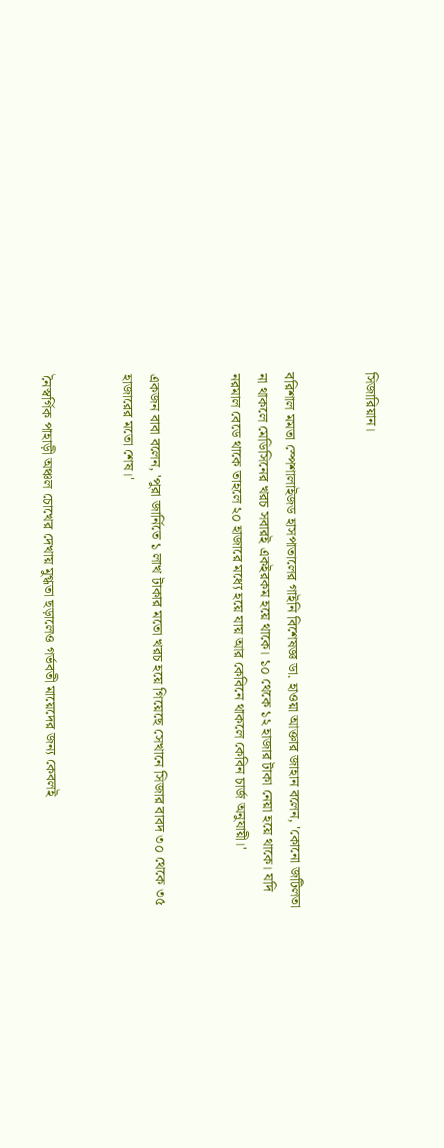সিজারিয়ান।


বরিশাল মমতা স্পেশালাইজড হাসপাতালের গাইনি বিশেষজ্ঞ ডা. হাওয়া আক্তার জাহান বলেন, 'কোনো জটিলতা না থাকলে মেডিসিনের খরচ সবারই একইরকম হয়ে থাকে। ১০ থেকে ১২ হাজার টাকা নেয়া হয়ে থাকে। যদি নরমাল বেডে থাকে তাহলে ২০ হাজারে মধ্যে হয়ে যায় আর কেবিনে থাকলে কেবিন চার্জ অনুযায়ী।'


একজন বাবা বলেন, 'পুরা জার্নিতে ১ লাখ টাকার মতো খরচ হয়ে গিয়েছে সেখানে সিজার বাবদ ৩০ থেকে ৩৫ হাজারের মতো শেষ।'


নৈস্বর্গিক পাহাড়ী অঞ্চল চোখের দেখায় মুগ্ধতা ছড়ালেও গর্ভবতী মায়েদের জন্য কেবলই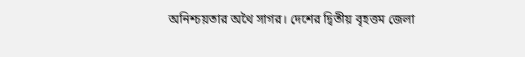অনিশ্চয়তার অথৈ সাগর। দেশের দ্বিতীয় বৃহত্তম জেলা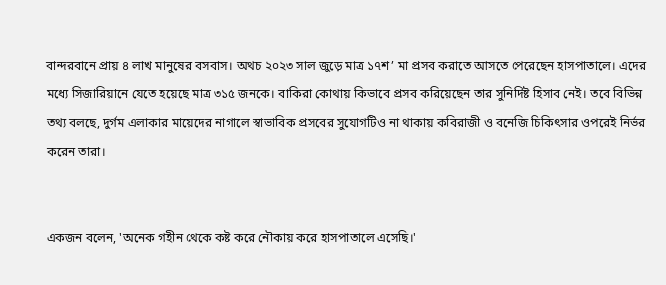বান্দরবানে প্রায় ৪ লাখ মানুষের বসবাস। অথচ ২০২৩ সাল জুড়ে মাত্র ১৭শ’ মা প্রসব করাতে আসতে পেরেছেন হাসপাতালে। এদের মধ্যে সিজারিয়ানে যেতে হয়েছে মাত্র ৩১৫ জনকে। বাকিরা কোথায় কিভাবে প্রসব করিয়েছেন তার সুনির্দিষ্ট হিসাব নেই। তবে বিভিন্ন তথ্য বলছে, দুর্গম এলাকার মায়েদের নাগালে স্বাভাবিক প্রসবের সুযোগটিও না থাকায় কবিরাজী ও বনেজি চিকিৎসার ওপরেই নির্ভর করেন তারা।


একজন বলেন, 'অনেক গহীন থেকে কষ্ট করে নৌকায় করে হাসপাতালে এসেছি।'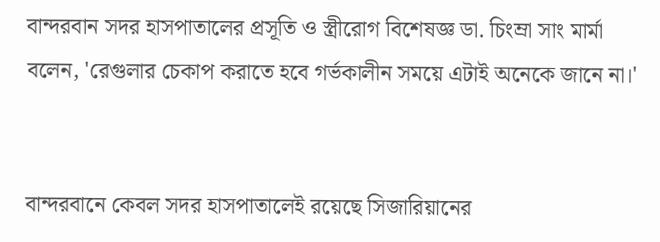বান্দরবান সদর হাসপাতালের প্রসূতি ও স্ত্রীরোগ বিশেষজ্ঞ ডা. চিংম্রা সাং মার্মা বলেন, 'রেগুলার চেকাপ করাতে হবে গর্ভকালীন সময়ে এটাই অনেকে জানে না।'


বান্দরবানে কেবল সদর হাসপাতালেই রয়েছে সিজারিয়ানের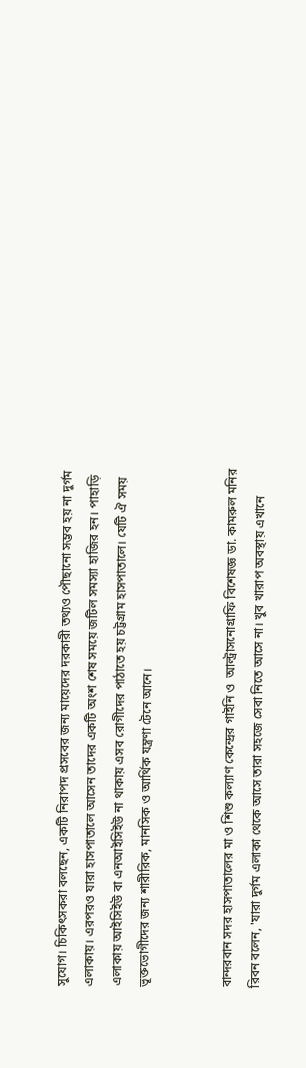সুযোগ। চিকিৎসকরা বলছেন, একটি নিরাপদ প্রসবের জন্য মায়েদের দরকারী তথ্যও পৌছানো সম্ভব হয় না দুর্গম এলাকায়। এরপরও যারা হাসপাতালে আসেন তাদের একটি অংশ শেষ সময়ে জটিল সমস্যা হাজির হন। পাহাড়ি এলাকায় আইসিইউ বা এনআইসিইউ না থাকায় এসব রোগীদের পাঠাতে হয় চট্টগ্রাম হাসপাতালে। যেটি ঐ সময় ভূক্তভোগীদের জন্য শারীরিক, মানসিক ও আর্থিক যন্ত্রণা টেনে আনে।


বান্দরবান সদর হাসপাতালের মা ও শিশু কল্যাণ কেন্দ্রের গাইনি ও  আল্ট্রাসনোগ্রাফি বিশেষজ্ঞ ডা. কামরুল মনির রিবন বলেন, 'যারা দুর্গম এলাকা থেকে আসে তারা সহজে সেবা নিতে আসে না। খুব খারাপ অবস্থায় এখানে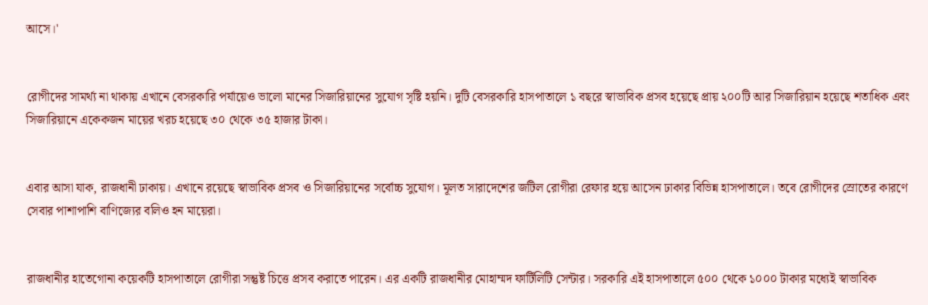আসে।'


রোগীদের সামর্থ্য না থাকায় এখানে বেসরকারি পর্যায়েও ভালো মানের সিজারিয়ানের সুযোগ সৃষ্টি হয়নি। দুটি বেসরকারি হাসপাতালে ১ বছরে স্বাভাবিক প্রসব হয়েছে প্রায় ২০০টি আর সিজারিয়ান হয়েছে শতাধিক এবং সিজারিয়ানে একেকজন মায়ের খরচ হয়েছে ৩০ থেকে ৩৫ হাজার টাকা।


এবার আসা যাক, রাজধানী ঢাকায়। এখানে রয়েছে স্বাভাবিক প্রসব ও সিজারিয়ানের সর্বোচ্চ সুযোগ। মূলত সারাদেশের জটিল রোগীরা রেফার হয়ে আসেন ঢাকার বিভিন্ন হাসপাতালে। তবে রোগীদের স্রোতের কারণে সেবার পাশাপাশি বাণিজ্যের বলিও হন মায়েরা।


রাজধানীর হাতেগোনা কয়েকটি হাসপাতালে রোগীরা সন্তুষ্ট চিত্তে প্রসব করাতে পারেন। এর একটি রাজধানীর মোহাম্মদ ফার্টিলিটি সেন্টার। সরকারি এই হাসপাতালে ৫০০ থেকে ১০০০ টাকার মধ্যেই স্বাভাবিক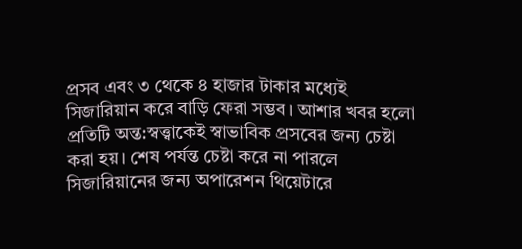প্রসব এবং ৩ থেকে ৪ হাজার টাকার মধ্যেই সিজারিয়ান করে বাড়ি ফেরা সম্ভব। আশার খবর হলো প্রতিটি অন্ত:স্বত্ত্বাকেই স্বাভাবিক প্রসবের জন্য চেষ্টা করা হয়। শেষ পর্যন্ত চেষ্টা করে না পারলে সিজারিয়ানের জন্য অপারেশন থিয়েটারে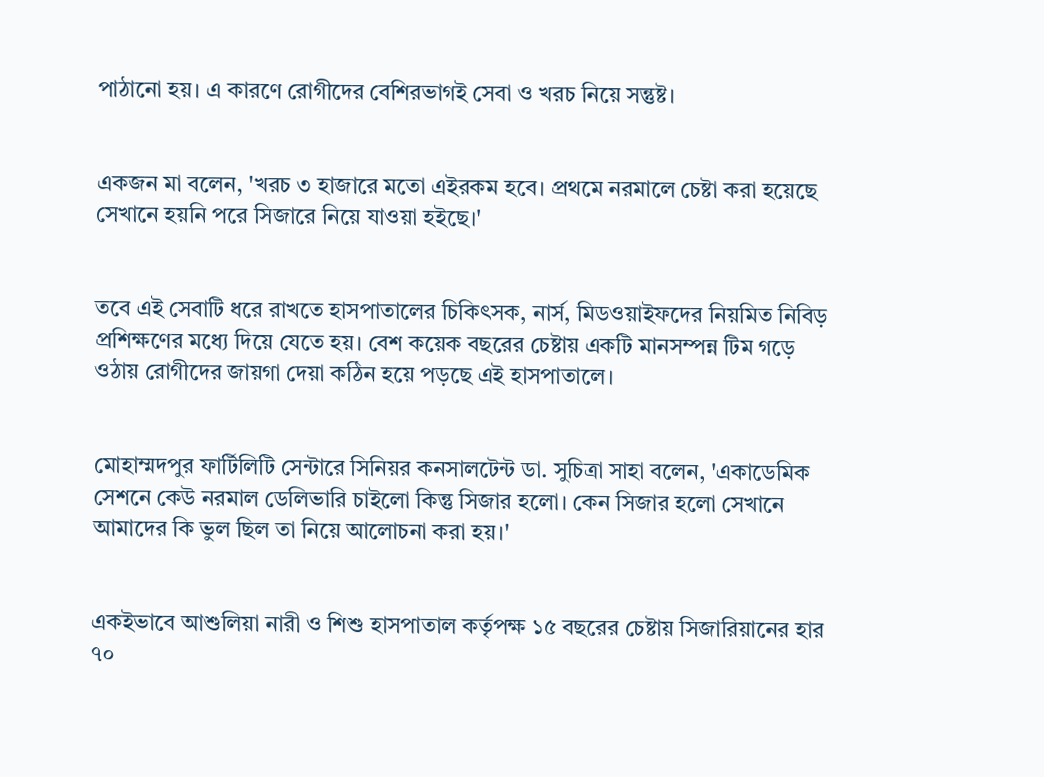পাঠানো হয়। এ কারণে রোগীদের বেশিরভাগই সেবা ও খরচ নিয়ে সন্তুষ্ট।


একজন মা বলেন, 'খরচ ৩ হাজারে মতো এইরকম হবে। প্রথমে নরমালে চেষ্টা করা হয়েছে সেখানে হয়নি পরে সিজারে নিয়ে যাওয়া হইছে।'


তবে এই সেবাটি ধরে রাখতে হাসপাতালের চিকিৎসক, নার্স, মিডওয়াইফদের নিয়মিত নিবিড় প্রশিক্ষণের মধ্যে দিয়ে যেতে হয়। বেশ কয়েক বছরের চেষ্টায় একটি মানসম্পন্ন টিম গড়ে ওঠায় রোগীদের জায়গা দেয়া কঠিন হয়ে পড়ছে এই হাসপাতালে।


মোহাম্মদপুর ফার্টিলিটি সেন্টারে সিনিয়র কনসালটেন্ট ডা. সুচিত্রা সাহা বলেন, 'একাডেমিক সেশনে কেউ নরমাল ডেলিভারি চাইলো কিন্তু সিজার হলো। কেন সিজার হলো সেখানে আমাদের কি ভুল ছিল তা নিয়ে আলোচনা করা হয়।'


একইভাবে আশুলিয়া নারী ও শিশু হাসপাতাল কর্তৃপক্ষ ১৫ বছরের চেষ্টায় সিজারিয়ানের হার ৭০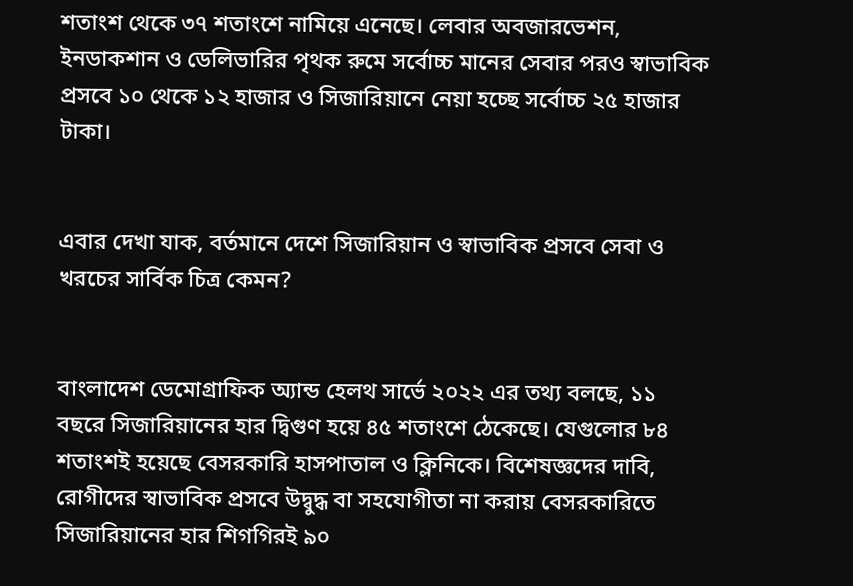শতাংশ থেকে ৩৭ শতাংশে নামিয়ে এনেছে। লেবার অবজারভেশন, ইনডাকশান ও ডেলিভারির পৃথক রুমে সর্বোচ্চ মানের সেবার পরও স্বাভাবিক প্রসবে ১০ থেকে ১২ হাজার ও সিজারিয়ানে নেয়া হচ্ছে সর্বোচ্চ ২৫ হাজার টাকা।


এবার দেখা যাক, বর্তমানে দেশে সিজারিয়ান ও স্বাভাবিক প্রসবে সেবা ও খরচের সার্বিক চিত্র কেমন?


বাংলাদেশ ডেমোগ্রাফিক অ্যান্ড হেলথ সার্ভে ২০২২ এর তথ্য বলছে, ১১ বছরে সিজারিয়ানের হার দ্বিগুণ হয়ে ৪৫ শতাংশে ঠেকেছে। যেগুলোর ৮৪ শতাংশই হয়েছে বেসরকারি হাসপাতাল ও ক্লিনিকে। বিশেষজ্ঞদের দাবি, রোগীদের স্বাভাবিক প্রসবে উদ্বুদ্ধ বা সহযোগীতা না করায় বেসরকারিতে সিজারিয়ানের হার শিগগিরই ৯০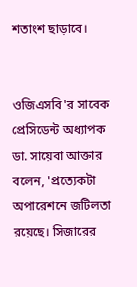শতাংশ ছাড়াবে।


ওজিএসবি'র সাবেক প্রেসিডেন্ট অধ্যাপক ডা. সায়েবা আক্তার বলেন, 'প্রত্যেকটা অপারেশনে জটিলতা রয়েছে। সিজারের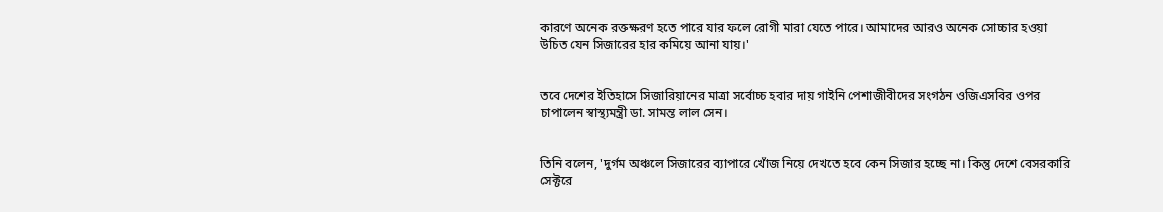কারণে অনেক রক্তক্ষরণ হতে পারে যার ফলে রোগী মারা যেতে পারে। আমাদের আরও অনেক সোচ্চার হওয়া উচিত যেন সিজারের হার কমিয়ে আনা যায়।'


তবে দেশের ইতিহাসে সিজারিয়ানের মাত্রা সর্বোচ্চ হবার দায় গাইনি পেশাজীবীদের সংগঠন ওজিএসবির ওপর চাপালেন স্বাস্থ্যমন্ত্রী ডা. সামন্ত লাল সেন।


তিনি বলেন, 'দুর্গম অঞ্চলে সিজারের ব্যাপারে খোঁজ নিয়ে দেখতে হবে কেন সিজার হচ্ছে না। কিন্তু দেশে বেসরকারি সেক্টরে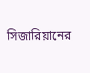সিজারিয়ানের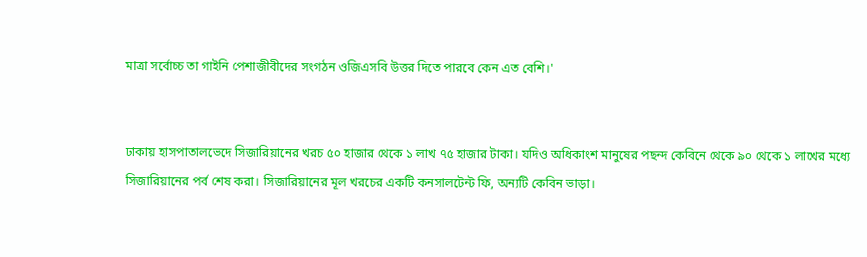মাত্রা সর্বোচ্চ তা গাইনি পেশাজীবীদের সংগঠন ওজিএসবি উত্তর দিতে পারবে কেন এত বেশি।'


ঢাকায় হাসপাতালভেদে সিজারিয়ানের খরচ ৫০ হাজার থেকে ১ লাখ ৭৫ হাজার টাকা। যদিও অধিকাংশ মানুষের পছন্দ কেবিনে থেকে ৯০ থেকে ১ লাখের মধ্যে সিজারিয়ানের পর্ব শেষ করা। সিজারিয়ানের মূল খরচের একটি কনসালটেন্ট ফি, অন্যটি কেবিন ভাড়া।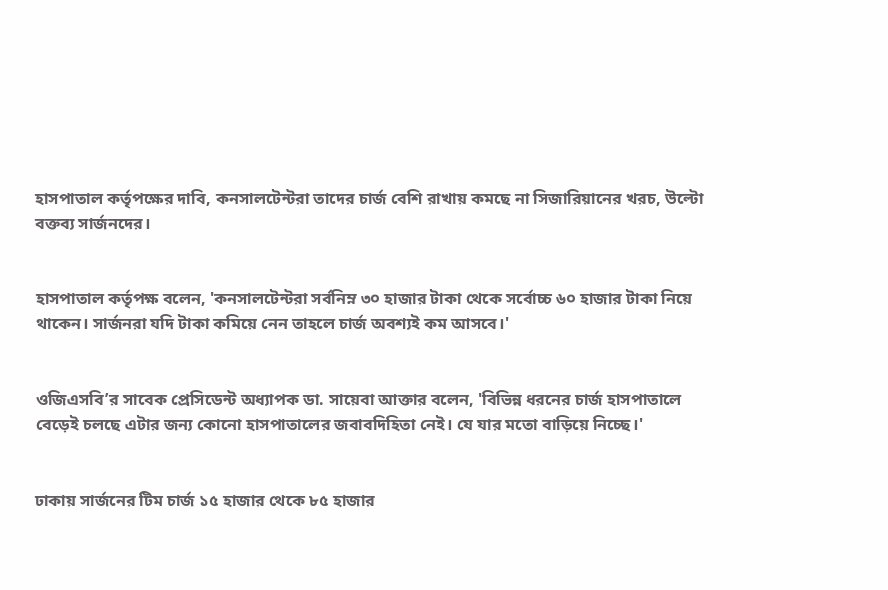হাসপাতাল কর্তৃপক্ষের দাবি, কনসালটেন্টরা তাদের চার্জ বেশি রাখায় কমছে না সিজারিয়ানের খরচ, উল্টো বক্তব্য সার্জনদের।


হাসপাতাল কর্তৃপক্ষ বলেন, 'কনসালটেন্টরা সর্বনিম্ন ৩০ হাজার টাকা থেকে সর্বোচ্চ ৬০ হাজার টাকা নিয়ে থাকেন। সার্জনরা যদি টাকা কমিয়ে নেন তাহলে চার্জ অবশ্যই কম আসবে।'


ওজিএসবি’র সাবেক প্রেসিডেন্ট অধ্যাপক ডা. সায়েবা আক্তার বলেন, 'বিভিন্ন ধরনের চার্জ হাসপাতালে বেড়েই চলছে এটার জন্য কোনো হাসপাতালের জবাবদিহিতা নেই। যে যার মতো বাড়িয়ে নিচ্ছে।'


ঢাকায় সার্জনের টিম চার্জ ১৫ হাজার থেকে ৮৫ হাজার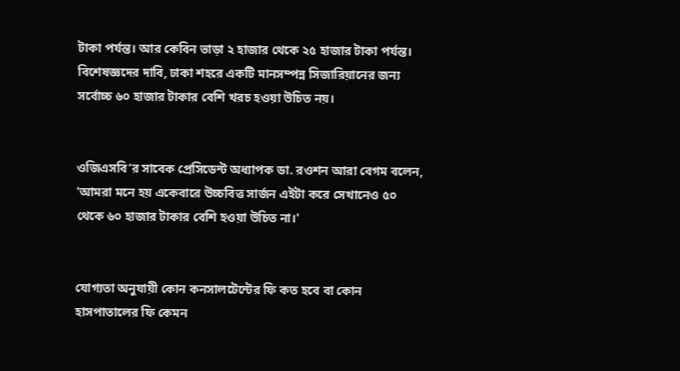টাকা পর্যন্ত। আর কেবিন ভাড়া ২ হাজার থেকে ২৫ হাজার টাকা পর্যন্ত। বিশেষজ্ঞদের দাবি, ঢাকা শহরে একটি মানসম্পন্ন সিজারিয়ানের জন্য সর্বোচ্চ ৬০ হাজার টাকার বেশি খরচ হওয়া উচিত নয়।


ওজিএসবি’র সাবেক প্রেসিডেন্ট অধ্যাপক ডা. রওশন আরা বেগম বলেন, 'আমরা মনে হয় একেবারে উচ্চবিত্ত সার্জন এইটা করে সেখানেও ৫০ থেকে ৬০ হাজার টাকার বেশি হওয়া উচিত না।'


যোগ্যতা অনুযায়ী কোন কনসালটেন্টের ফি কত হবে বা কোন হাসপাতালের ফি কেমন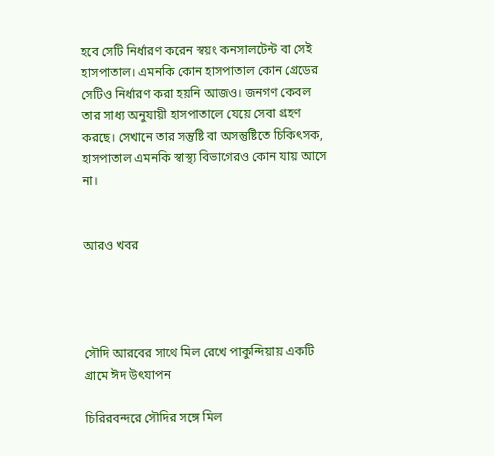হবে সেটি নির্ধারণ করেন স্বয়ং কনসালটেন্ট বা সেই হাসপাতাল। এমনকি কোন হাসপাতাল কোন গ্রেডের সেটিও নির্ধারণ করা হয়নি আজও। জনগণ কেবল তার সাধ্য অনুযায়ী হাসপাতালে যেয়ে সেবা গ্রহণ করছে। সেখানে তার সন্তুষ্টি বা অসন্তুষ্টিতে চিকিৎসক, হাসপাতাল এমনকি স্বাস্থ্য বিভাগেরও কোন যায় আসে না।


আরও খবর




সৌদি আরবের সাথে মিল রেখে পাকুন্দিয়ায় একটি গ্রামে ঈদ উৎযাপন

চিরিরবন্দরে সৌদির সঙ্গে মিল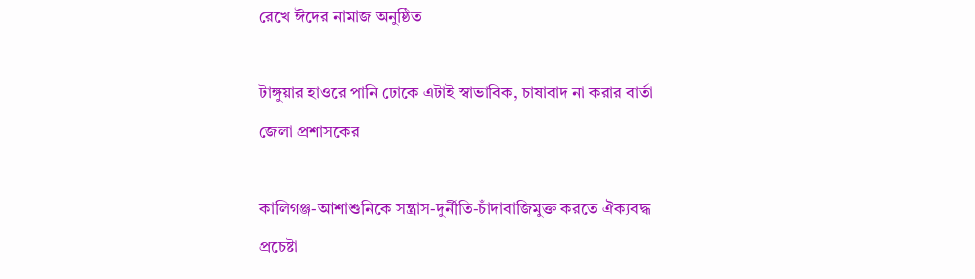রেখে ঈদের নামাজ অনুষ্ঠিত

টাঙ্গুয়ার হাওরে পানি ঢোকে এটাই স্বাভাবিক, চাষাবাদ না করার বার্তা জেলা প্রশাসকের

কালিগঞ্জ-আশাশুনিকে সন্ত্রাস-দুর্নীতি-চাঁদাবাজিমুক্ত করতে ঐক্যবদ্ধ প্রচেষ্টা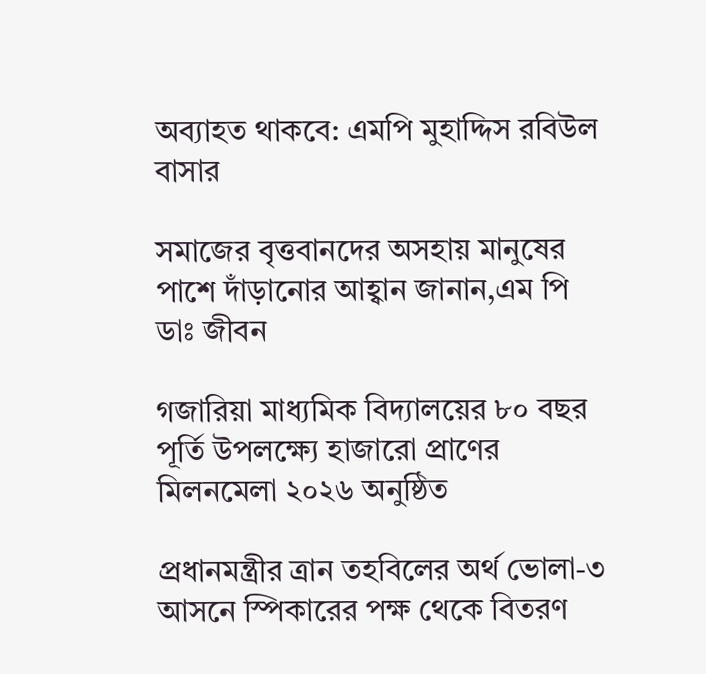অব্যাহত থাকবে: এমপি মুহাদ্দিস রবিউল বাসার

সমাজের বৃত্তবানদের অসহায় মানুষের পাশে দাঁড়ানোর আহ্বান জানান,এম পি ডাঃ জীবন

গজারিয়া মাধ্যমিক বিদ্যালয়ের ৮০ বছর পূর্তি উপলক্ষ্যে হাজারো প্রাণের মিলনমেলা ২০২৬ অনুষ্ঠিত

প্রধানমন্ত্রীর ত্রান তহবিলের অর্থ ভোলা-৩ আসনে স্পিকারের পক্ষ থেকে বিতরণ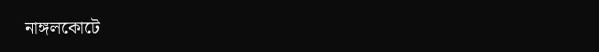নাঙ্গলকোটে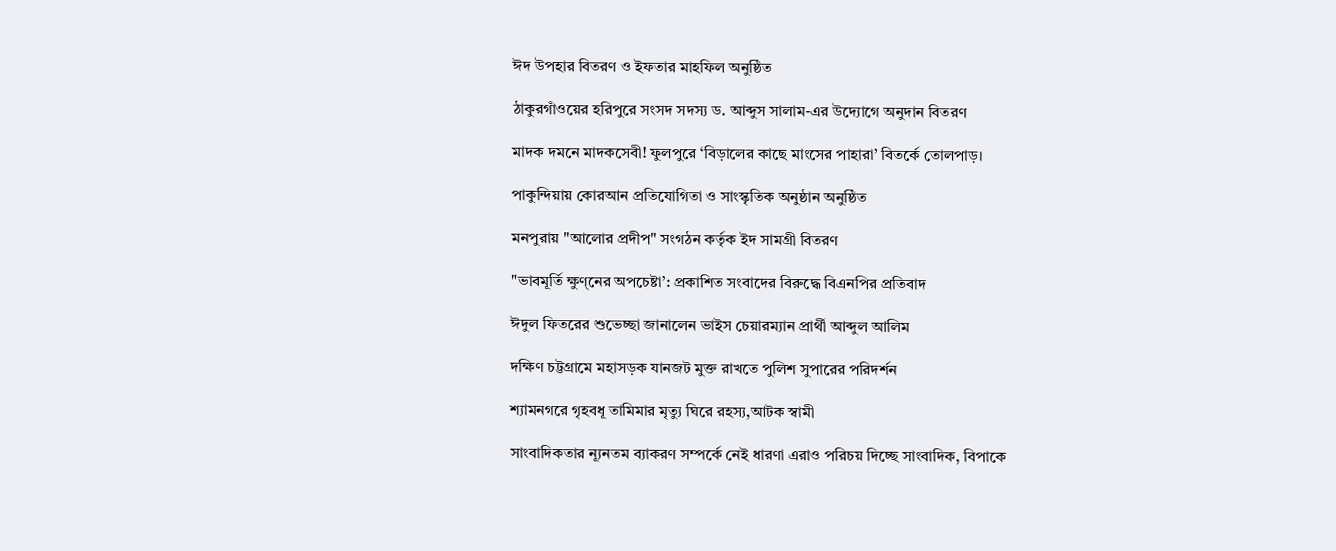ঈদ উপহার বিতরণ ও ইফতার মাহফিল অনুষ্ঠিত

ঠাকুরগাঁওয়ের হরিপুরে সংসদ সদস্য ড. আব্দুস সালাম-এর উদ্যোগে অনুদান বিতরণ

মাদক দমনে মাদকসেবী! ফুলপুরে ‘বিড়ালের কাছে মাংসের পাহারা’ বিতর্কে তোলপাড়।

পাকুন্দিয়ায় কোরআন প্রতিযোগিতা ও সাংস্কৃতিক অনুষ্ঠান অনুষ্ঠিত

মনপুরায় "আলোর প্রদীপ" সংগঠন কর্তৃক ইদ সামগ্রী বিতরণ

"ভাবমূর্তি ক্ষুণ্নের অপচেষ্টা’: প্রকাশিত সংবাদের বিরুদ্ধে বিএনপির প্রতিবাদ

ঈদুল ফিতরের শুভেচ্ছা জানালেন ভাইস চেয়ারম্যান প্রার্থী আব্দুল আলিম

দক্ষিণ চট্টগ্রামে মহাসড়ক যানজট মুক্ত রাখতে পুলিশ সুপারের পরিদর্শন

শ্যামনগরে গৃহবধূ তামিমার মৃত্যু ঘিরে রহস্য,আটক স্বামী

সাংবাদিকতার ন্যূনতম ব্যাকরণ সম্পর্কে নেই ধারণা এরাও পরিচয় দিচ্ছে সাংবাদিক, বিপাকে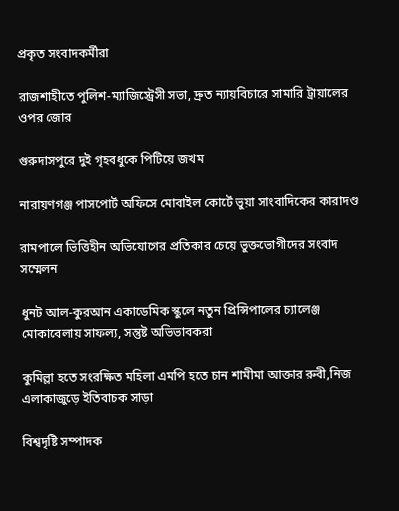প্রকৃত সংবাদকর্মীরা

রাজশাহীতে পুলিশ-ম্যাজিস্ট্রেসী সভা, দ্রুত ন্যায়বিচারে সামারি ট্রায়ালের ওপর জোর

গুরুদাসপুরে দুই গৃহবধুকে পিটিয়ে জখম

নারায়ণগঞ্জ পাসপোর্ট অফিসে মোবাইল কোর্টে ভুয়া সাংবাদিকের কারাদণ্ড

রামপালে ভিত্তিহীন অভিযোগের প্রতিকার চেয়ে ভুক্তভোগীদের সংবাদ সম্মেলন

ধুনট আল-কুরআন একাডেমিক স্কুলে নতুন প্রিন্সিপালের চ্যালেঞ্জ মোকাবেলায় সাফল্য, সন্তুষ্ট অভিভাবকরা

কুমিল্লা হতে সংরক্ষিত মহিলা এমপি হতে চান শামীমা আক্তার রুবী,নিজ এলাকাজুড়ে ইতিবাচক সাড়া

বিশ্বদৃষ্টি সম্পাদক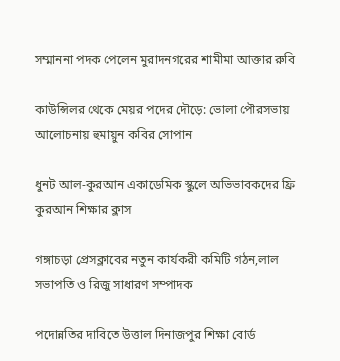সম্মাননা পদক পেলেন মুরাদনগরের শামীমা আক্তার রুবি

কাউন্সিলর থেকে মেয়র পদের দৌড়ে: ভোলা পৌরসভায় আলোচনায় হুমায়ুন কবির সোপান

ধুনট আল-কুরআন একাডেমিক স্কুলে অভিভাবকদের ফ্রি কুরআন শিক্ষার ক্লাস

গঙ্গাচড়া প্রেসক্লাবের নতুন কার্যকরী কমিটি গঠন,লাল সভাপতি ও রিজু সাধারণ সম্পাদক

পদোন্নতির দাবিতে উত্তাল দিনাজপুর শিক্ষা বোর্ড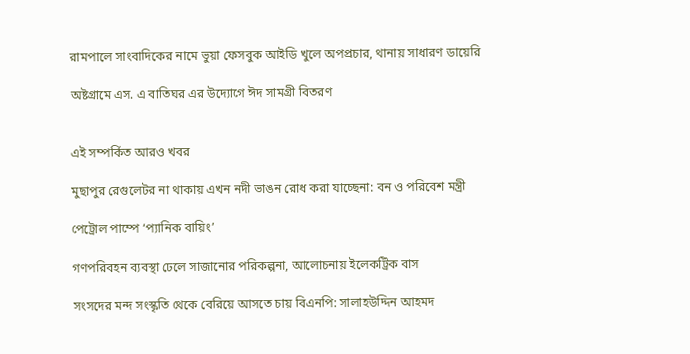রামপালে সাংবাদিকের নামে ভুয়া ফেসবুক আইডি খুলে অপপ্রচার, থানায় সাধারণ ডায়েরি

অষ্টগ্রামে এস. এ বাতিঘর এর উদ্যোগে ঈদ সামগ্রী বিতরণ


এই সম্পর্কিত আরও খবর

মুছাপুর রেগুলেটর না থাকায় এখন নদী ভাঙন রোধ করা যাচ্ছেনা: বন ও পরিবেশ মন্ত্রী

পেট্রোল পাম্পে ‘প্যানিক বায়িং’

গণপরিবহন ব্যবস্থা ঢেলে সাজানোর পরিকল্পনা, আলোচনায় ইলেকট্রিক বাস

সংসদের মন্দ সংস্কৃতি থেকে বেরিয়ে আসতে চায় বিএনপি: সালাহউদ্দিন আহমদ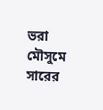ভরা মৌসুমে সারের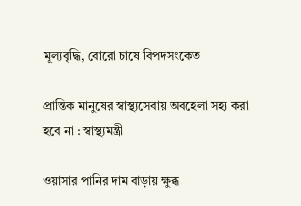মূল্যবৃদ্ধি, বোরো চাষে বিপদসংকেত

প্রান্তিক মানুষের স্বাস্থ্যসেবায় অবহেলা সহ্য করা হবে না : স্বাস্থ্যমন্ত্রী

ওয়াসার পানির দাম বাড়ায় ক্ষুব্ধ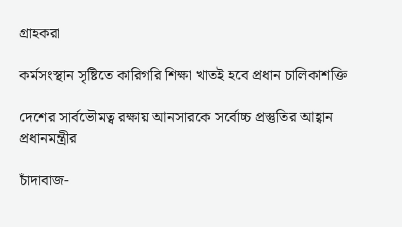গ্রাহকরা

কর্মসংস্থান সৃষ্টিতে কারিগরি শিক্ষা খাতই হবে প্রধান চালিকাশক্তি

দেশের সার্বভৌমত্ব রক্ষায় আনসারকে সর্বোচ্চ প্রস্তুতির আহ্বান প্রধানমন্ত্রীর

চাঁদাবাজ-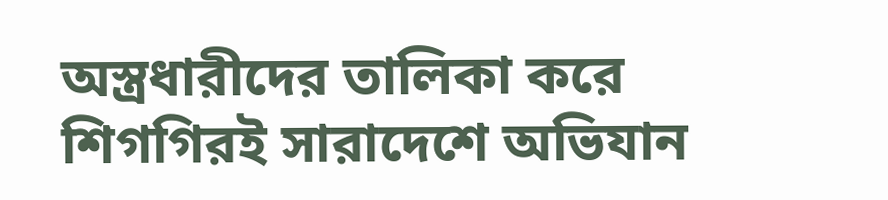অস্ত্রধারীদের তালিকা করে শিগগিরই সারাদেশে অভিযান